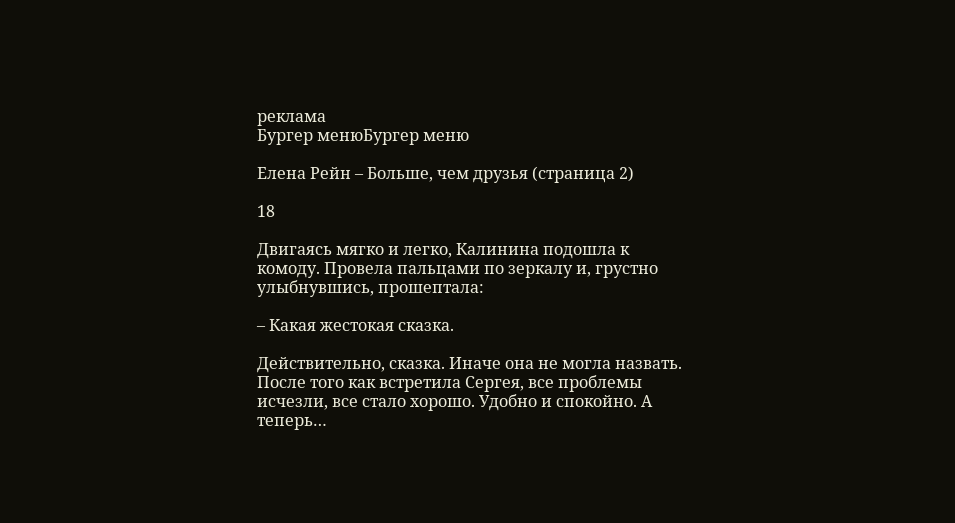реклама
Бургер менюБургер меню

Елена Рейн – Больше, чем друзья (страница 2)

18

Двигаясь мягко и легко, Калинина подошла к комоду. Провела пальцами по зеркалу и, грустно улыбнувшись, прошептала:

– Какая жестокая сказка.

Действительно, сказка. Иначе она не могла назвать. После того как встретила Сергея, все проблемы исчезли, все стало хорошо. Удобно и спокойно. А теперь…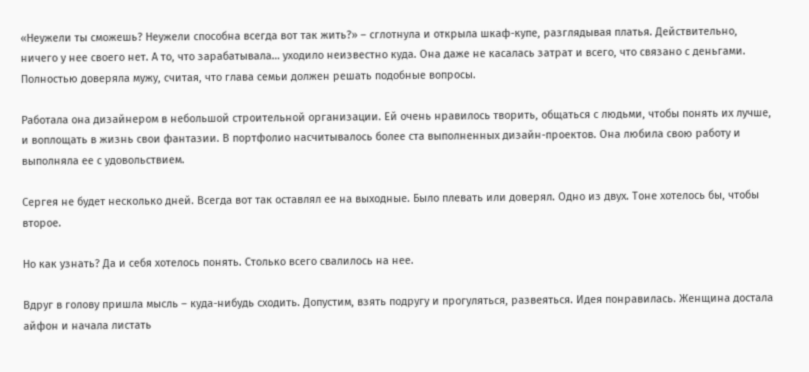«Неужели ты сможешь? Неужели способна всегда вот так жить?» – сглотнула и открыла шкаф-купе, разглядывая платья. Действительно, ничего у нее своего нет. А то, что зарабатывала… уходило неизвестно куда. Она даже не касалась затрат и всего, что связано с деньгами. Полностью доверяла мужу, считая, что глава семьи должен решать подобные вопросы.

Работала она дизайнером в небольшой строительной организации. Ей очень нравилось творить, общаться с людьми, чтобы понять их лучше, и воплощать в жизнь свои фантазии. В портфолио насчитывалось более ста выполненных дизайн-проектов. Она любила свою работу и выполняла ее с удовольствием.

Сергея не будет несколько дней. Всегда вот так оставлял ее на выходные. Было плевать или доверял. Одно из двух. Тоне хотелось бы, чтобы второе.

Но как узнать? Да и себя хотелось понять. Столько всего свалилось на нее.

Вдруг в голову пришла мысль – куда-нибудь сходить. Допустим, взять подругу и прогуляться, развеяться. Идея понравилась. Женщина достала айфон и начала листать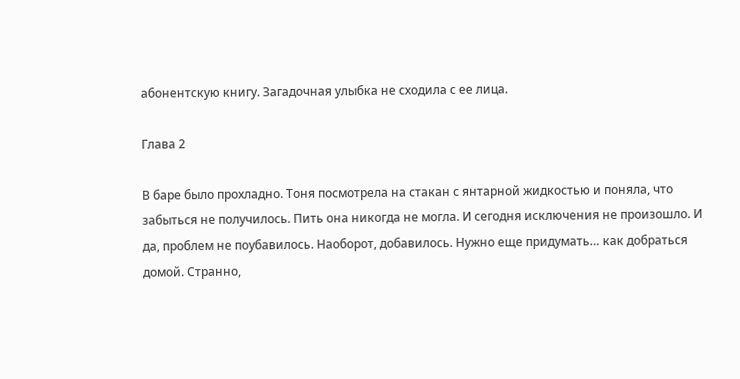абонентскую книгу. Загадочная улыбка не сходила с ее лица.

Глава 2

В баре было прохладно. Тоня посмотрела на стакан с янтарной жидкостью и поняла, что забыться не получилось. Пить она никогда не могла. И сегодня исключения не произошло. И да, проблем не поубавилось. Наоборот, добавилось. Нужно еще придумать… как добраться домой. Странно,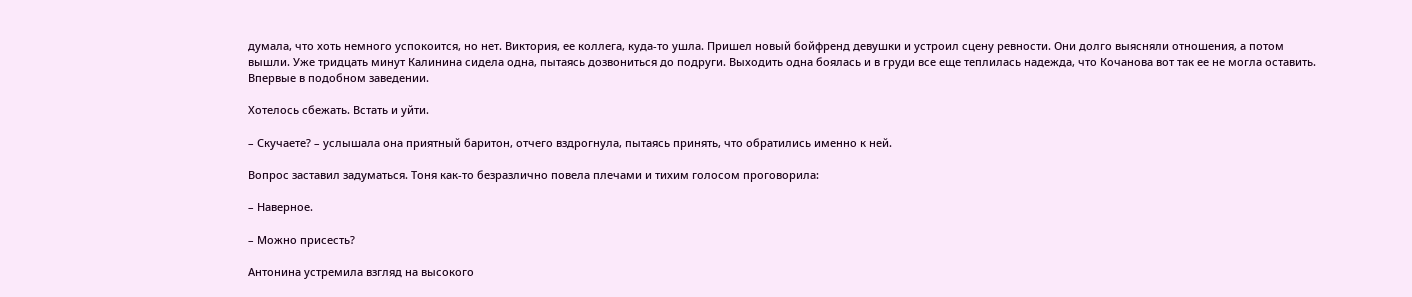думала, что хоть немного успокоится, но нет. Виктория, ее коллега, куда-то ушла. Пришел новый бойфренд девушки и устроил сцену ревности. Они долго выясняли отношения, а потом вышли. Уже тридцать минут Калинина сидела одна, пытаясь дозвониться до подруги. Выходить одна боялась и в груди все еще теплилась надежда, что Кочанова вот так ее не могла оставить. Впервые в подобном заведении.

Хотелось сбежать. Встать и уйти.

– Скучаете? – услышала она приятный баритон, отчего вздрогнула, пытаясь принять, что обратились именно к ней.

Вопрос заставил задуматься. Тоня как-то безразлично повела плечами и тихим голосом проговорила:

– Наверное.

– Можно присесть?

Антонина устремила взгляд на высокого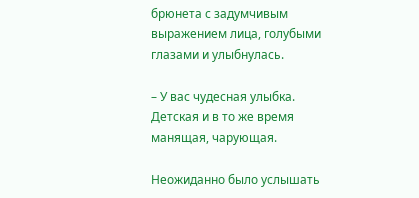брюнета с задумчивым выражением лица, голубыми глазами и улыбнулась.

– У вас чудесная улыбка. Детская и в то же время манящая, чарующая.

Неожиданно было услышать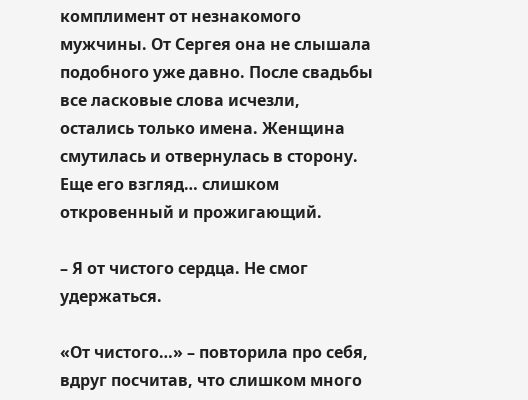комплимент от незнакомого мужчины. От Сергея она не слышала подобного уже давно. После свадьбы все ласковые слова исчезли, остались только имена. Женщина смутилась и отвернулась в сторону. Еще его взгляд… слишком откровенный и прожигающий.

– Я от чистого сердца. Не смог удержаться.

«От чистого…» – повторила про себя, вдруг посчитав, что слишком много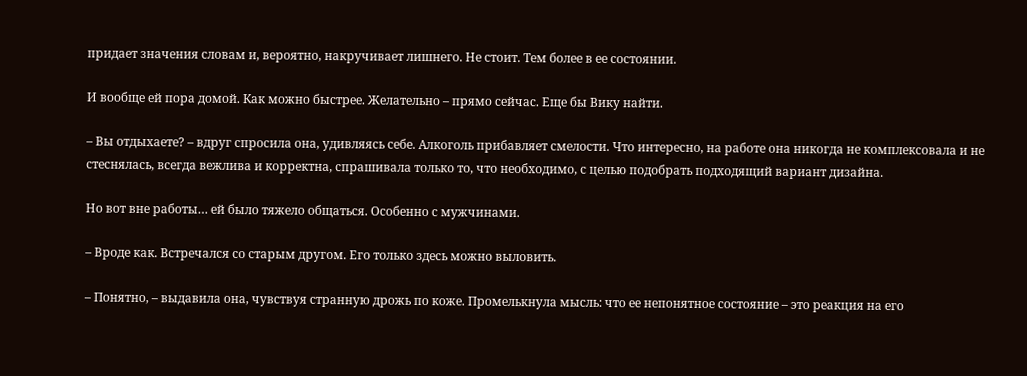придает значения словам и, вероятно, накручивает лишнего. Не стоит. Тем более в ее состоянии.

И вообще ей пора домой. Как можно быстрее. Желательно – прямо сейчас. Еще бы Вику найти.

– Вы отдыхаете? – вдруг спросила она, удивляясь себе. Алкоголь прибавляет смелости. Что интересно, на работе она никогда не комплексовала и не стеснялась, всегда вежлива и корректна, спрашивала только то, что необходимо, с целью подобрать подходящий вариант дизайна.

Но вот вне работы… ей было тяжело общаться. Особенно с мужчинами.

– Вроде как. Встречался со старым другом. Его только здесь можно выловить.

– Понятно, – выдавила она, чувствуя странную дрожь по коже. Промелькнула мысль: что ее непонятное состояние – это реакция на его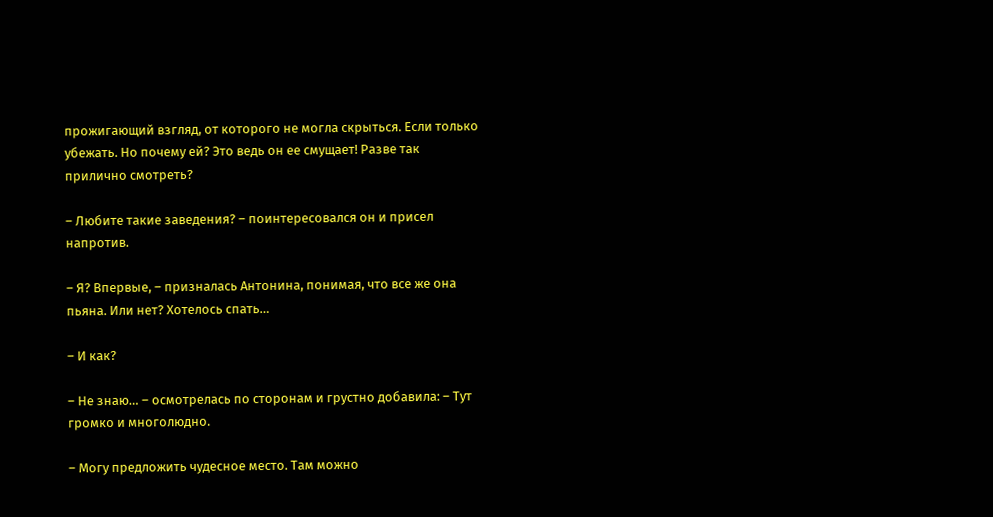прожигающий взгляд, от которого не могла скрыться. Если только убежать. Но почему ей? Это ведь он ее смущает! Разве так прилично смотреть?

– Любите такие заведения? – поинтересовался он и присел напротив.

– Я? Впервые, – призналась Антонина, понимая, что все же она пьяна. Или нет? Хотелось спать…

– И как?

– Не знаю… – осмотрелась по сторонам и грустно добавила: – Тут громко и многолюдно.

– Могу предложить чудесное место. Там можно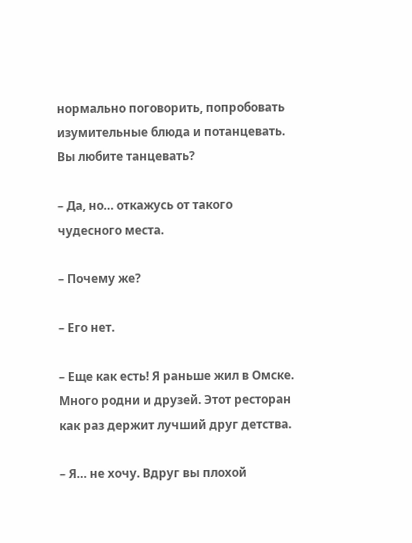нормально поговорить, попробовать изумительные блюда и потанцевать. Вы любите танцевать?

– Да, но… откажусь от такого чудесного места.

– Почему же?

– Его нет.

– Еще как есть! Я раньше жил в Омске. Много родни и друзей. Этот ресторан как раз держит лучший друг детства.

– Я… не хочу. Вдруг вы плохой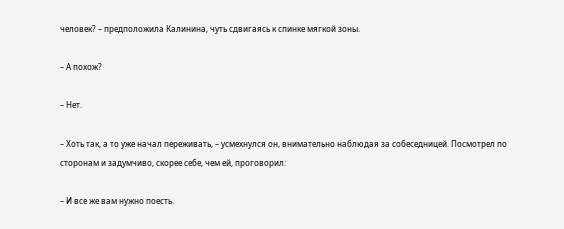человек? – предположила Калинина, чуть сдвигаясь к спинке мягкой зоны.

– А похож?

– Нет.

– Хоть так, а то уже начал переживать, – усмехнулся он, внимательно наблюдая за собеседницей. Посмотрел по сторонам и задумчиво, скорее себе, чем ей, проговорил:

– И все же вам нужно поесть.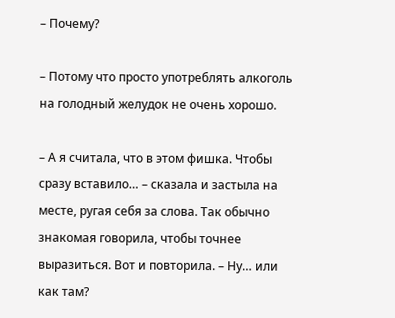– Почему?

– Потому что просто употреблять алкоголь на голодный желудок не очень хорошо.

– А я считала, что в этом фишка. Чтобы сразу вставило… – сказала и застыла на месте, ругая себя за слова. Так обычно знакомая говорила, чтобы точнее выразиться. Вот и повторила. – Ну… или как там?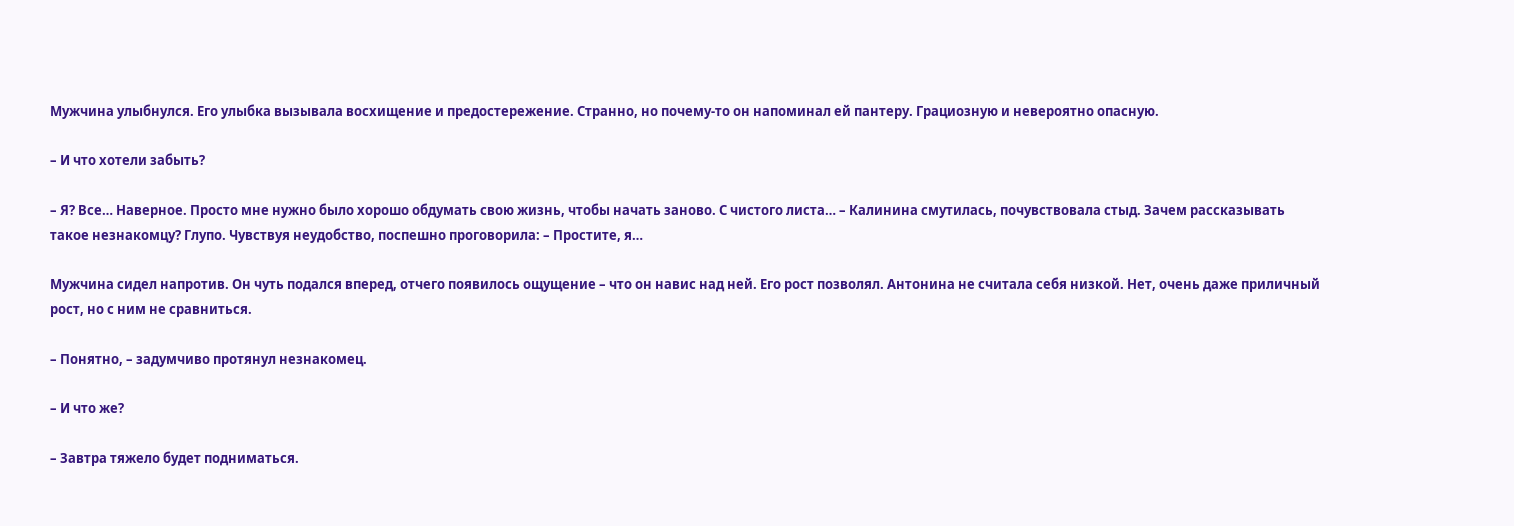Мужчина улыбнулся. Его улыбка вызывала восхищение и предостережение. Странно, но почему-то он напоминал ей пантеру. Грациозную и невероятно опасную.

– И что хотели забыть?

– Я? Все… Наверное. Просто мне нужно было хорошо обдумать свою жизнь, чтобы начать заново. С чистого листа… – Калинина смутилась, почувствовала стыд. Зачем рассказывать такое незнакомцу? Глупо. Чувствуя неудобство, поспешно проговорила: – Простите, я…

Мужчина сидел напротив. Он чуть подался вперед, отчего появилось ощущение – что он навис над ней. Его рост позволял. Антонина не считала себя низкой. Нет, очень даже приличный рост, но с ним не сравниться.

– Понятно, – задумчиво протянул незнакомец.

– И что же?

– Завтра тяжело будет подниматься.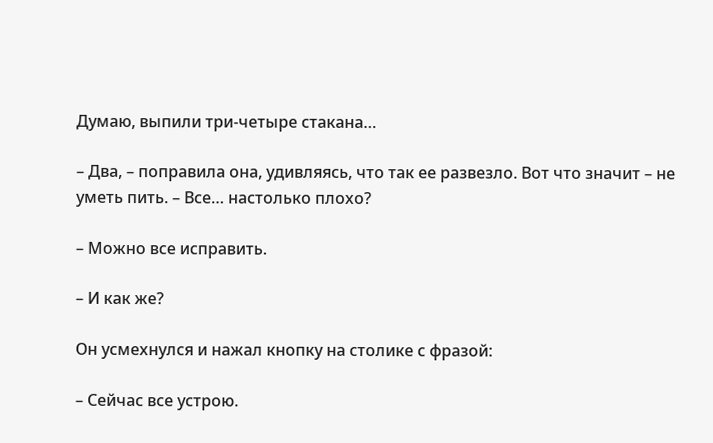Думаю, выпили три-четыре стакана…

– Два, – поправила она, удивляясь, что так ее развезло. Вот что значит – не уметь пить. – Все… настолько плохо?

– Можно все исправить.

– И как же?

Он усмехнулся и нажал кнопку на столике с фразой:

– Сейчас все устрою.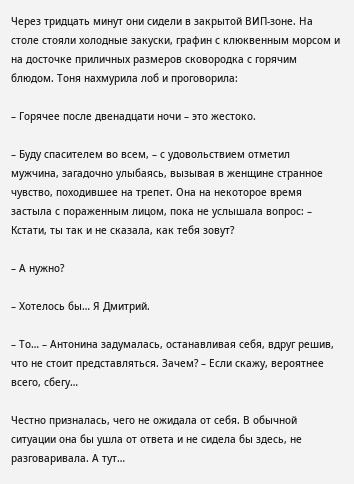Через тридцать минут они сидели в закрытой ВИП-зоне. На столе стояли холодные закуски, графин с клюквенным морсом и на досточке приличных размеров сковородка с горячим блюдом. Тоня нахмурила лоб и проговорила:

– Горячее после двенадцати ночи – это жестоко.

– Буду спасителем во всем, – с удовольствием отметил мужчина, загадочно улыбаясь, вызывая в женщине странное чувство, походившее на трепет. Она на некоторое время застыла с пораженным лицом, пока не услышала вопрос: – Кстати, ты так и не сказала, как тебя зовут?

– А нужно?

– Хотелось бы… Я Дмитрий.

– То… – Антонина задумалась, останавливая себя, вдруг решив, что не стоит представляться. Зачем? – Если скажу, вероятнее всего, сбегу…

Честно призналась, чего не ожидала от себя. В обычной ситуации она бы ушла от ответа и не сидела бы здесь, не разговаривала. А тут…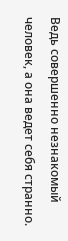Ведь совершенно незнакомый человек, а она ведет себя странно.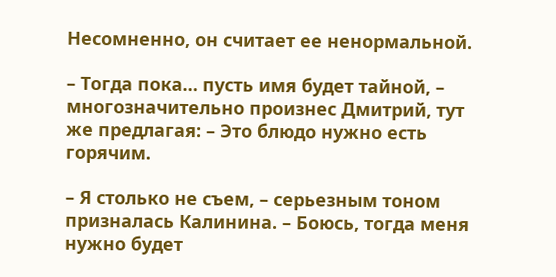Несомненно, он считает ее ненормальной.

– Тогда пока… пусть имя будет тайной, – многозначительно произнес Дмитрий, тут же предлагая: – Это блюдо нужно есть горячим.

– Я столько не съем, – серьезным тоном призналась Калинина. – Боюсь, тогда меня нужно будет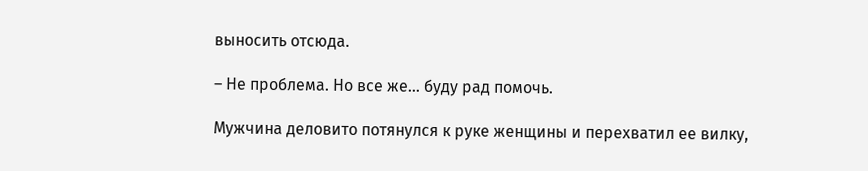выносить отсюда.

– Не проблема. Но все же… буду рад помочь.

Мужчина деловито потянулся к руке женщины и перехватил ее вилку,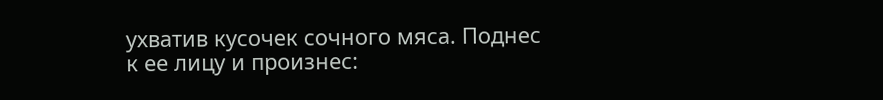ухватив кусочек сочного мяса. Поднес к ее лицу и произнес: